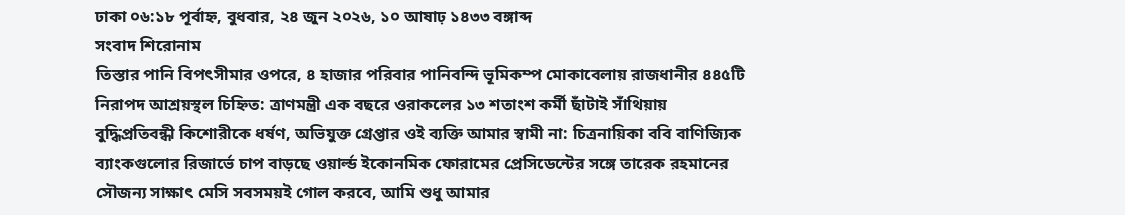ঢাকা ০৬:১৮ পূর্বাহ্ন, বুধবার, ২৪ জুন ২০২৬, ১০ আষাঢ় ১৪৩৩ বঙ্গাব্দ
সংবাদ শিরোনাম
তিস্তার পানি বিপৎসীমার ওপরে, ৪ হাজার পরিবার পানিবন্দি ভূমিকম্প মোকাবেলায় রাজধানীর ৪৪৫টি নিরাপদ আশ্রয়স্থল চিহ্নিত: ত্রাণমন্ত্রী এক বছরে ওরাকলের ১৩ শতাংশ কর্মী ছাঁটাই সাঁথিয়ায় বুদ্ধিপ্রতিবন্ধী কিশোরীকে ধর্ষণ, অভিযুক্ত গ্রেপ্তার ওই ব্যক্তি আমার স্বামী না: চিত্রনায়িকা ববি বাণিজ্যিক ব্যাংকগুলোর রিজার্ভে চাপ বাড়ছে ওয়ার্ল্ড ইকোনমিক ফোরামের প্রেসিডেন্টের সঙ্গে তারেক রহমানের সৌজন্য সাক্ষাৎ মেসি সবসময়ই গোল করবে, আমি শুধু আমার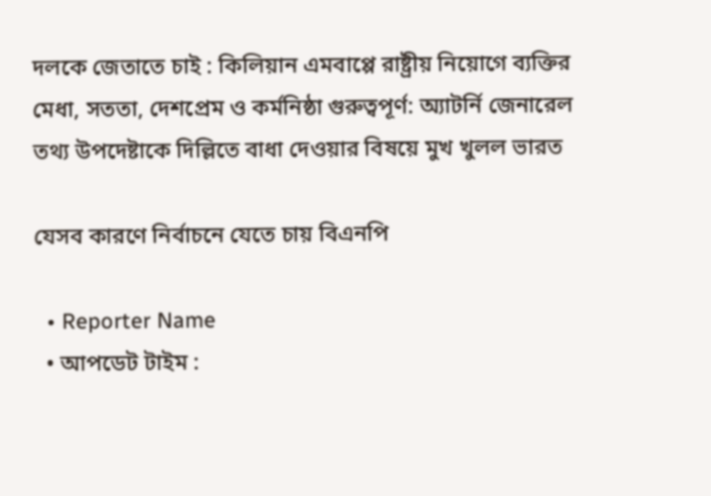দলকে জেতাতে চাই : কিলিয়ান এমবাপ্পে রাষ্ট্রীয় নিয়োগে ব্যক্তির মেধা, সততা, দেশপ্রেম ও কর্মনিষ্ঠা গুরুত্বপূর্ণ: অ্যাটর্নি জেনারেল তথ্য উপদেষ্টাকে দিল্লিতে বাধা দেওয়ার বিষয়ে মুখ খুলল ভারত

যেসব কারণে নির্বাচনে যেতে চায় বিএনপি

  • Reporter Name
  • আপডেট টাইম :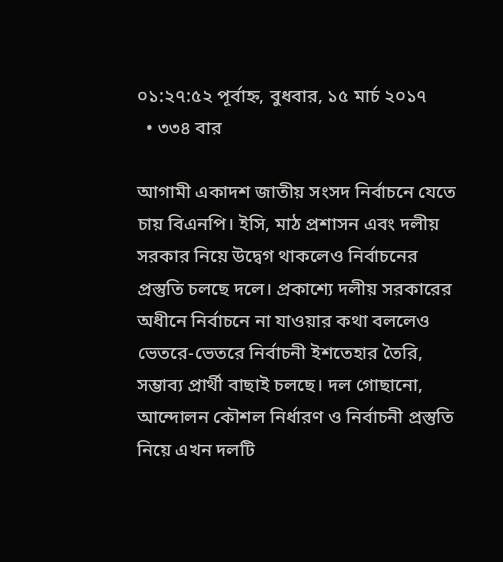০১:২৭:৫২ পূর্বাহ্ন, বুধবার, ১৫ মার্চ ২০১৭
  • ৩৩৪ বার

আগামী একাদশ জাতীয় সংসদ নির্বাচনে যেতে চায় বিএনপি। ইসি, মাঠ প্রশাসন এবং দলীয় সরকার নিয়ে উদ্বেগ থাকলেও নির্বাচনের প্রস্তুতি চলছে দলে। প্রকাশ্যে দলীয় সরকারের অধীনে নির্বাচনে না যাওয়ার কথা বললেও ভেতরে-ভেতরে নির্বাচনী ইশতেহার তৈরি, সম্ভাব্য প্রার্থী বাছাই চলছে। দল গোছানো, আন্দোলন কৌশল নির্ধারণ ও নির্বাচনী প্রস্তুতি নিয়ে এখন দলটি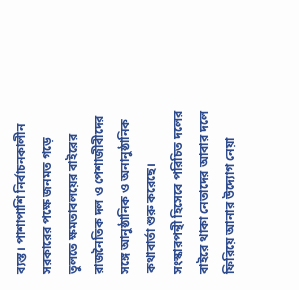ব্যস্ত। পাশাপাশি নির্বাচনকালীন সরকারের পক্ষে জনমত গড়ে তুলতে ক্ষমতাবলয়ের বাইরের রাজনৈতিক দল ও পেশাজীবীদের সঙ্গে আনুষ্ঠানিক ও অনানুষ্ঠানিক কথাবার্তা শুরু করেছে। সংস্কারপন্থী হিসেবে পরিচিত দলের বাইরে থাকা নেতাদের আবার দলে ফিরিয়ে আনার উদ্যোগ নেয়া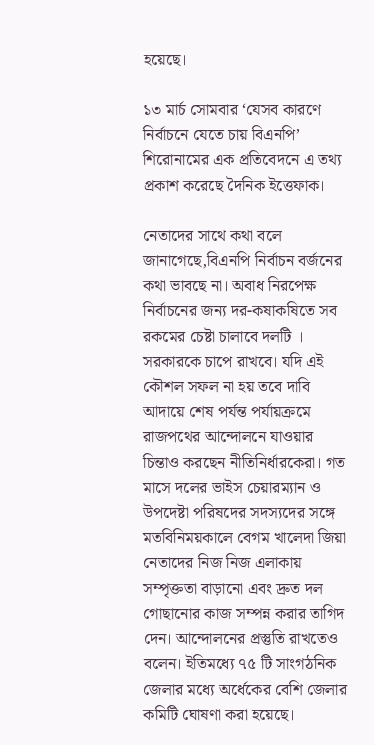হয়েছে।

১৩ মার্চ সোমবার ‘যেসব কারণে নির্বাচনে যেতে চায় বিএনপি’ শিরোনামের এক প্রতিবেদনে এ তথ্য প্রকাশ করেছে দৈনিক ইত্তেফাক।

নেতাদের সাথে কথা বলে জানাগেছে,বিএনপি নির্বাচন বর্জনের কথা ভাবছে না। অবাধ নিরপেক্ষ নির্বাচনের জন্য দর-কষাকষিতে সব রকমের চেষ্টা চালাবে দলটি । সরকারকে চাপে রাখবে। যদি এই কৌশল সফল না হয় তবে দাবি আদায়ে শেষ পর্যন্ত পর্যায়ক্রমে রাজপথের আন্দোলনে যাওয়ার চিন্তাও করছেন নীতিনির্ধারকেরা। গত মাসে দলের ভাইস চেয়ারম্যান ও উপদেষ্টা পরিষদের সদস্যদের সঙ্গে মতবিনিময়কালে বেগম খালেদা জিয়া নেতাদের নিজ নিজ এলাকায় সম্পৃক্ততা বাড়ানো এবং দ্রুত দল গোছানোর কাজ সম্পন্ন করার তাগিদ দেন। আন্দোলনের প্রস্তুতি রাখতেও বলেন। ইতিমধ্যে ৭৫ টি সাংগঠনিক জেলার মধ্যে অর্ধেকের বেশি জেলার কমিটি ঘোষণা করা হয়েছে।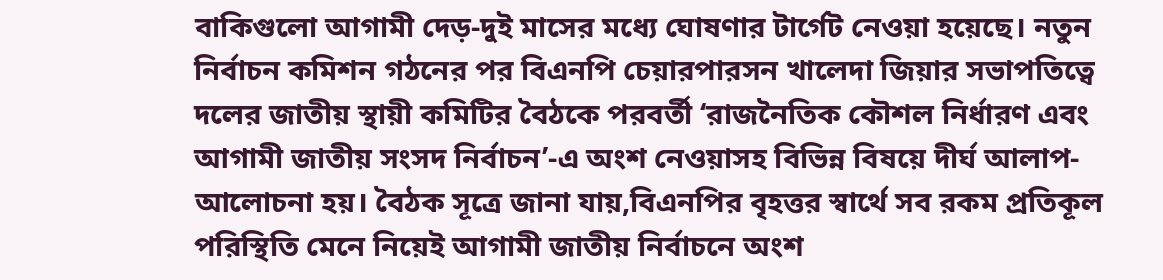বাকিগুলো আগামী দেড়-দুই মাসের মধ্যে ঘোষণার টার্গেট নেওয়া হয়েছে। নতুন নির্বাচন কমিশন গঠনের পর বিএনপি চেয়ারপারসন খালেদা জিয়ার সভাপতিত্বে দলের জাতীয় স্থায়ী কমিটির বৈঠকে পরবর্তী ‘রাজনৈতিক কৌশল নির্ধারণ এবং আগামী জাতীয় সংসদ নির্বাচন’-এ অংশ নেওয়াসহ বিভিন্ন বিষয়ে দীর্ঘ আলাপ-আলোচনা হয়। বৈঠক সূত্রে জানা যায়,বিএনপির বৃহত্তর স্বার্থে সব রকম প্রতিকূল পরিস্থিতি মেনে নিয়েই আগামী জাতীয় নির্বাচনে অংশ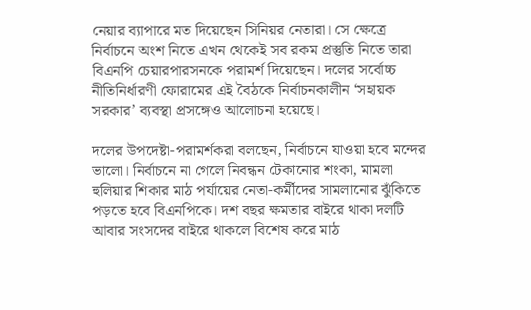নেয়ার ব্যাপারে মত দিয়েছেন সিনিয়র নেতারা। সে ক্ষেত্রে নির্বাচনে অংশ নিতে এখন থেকেই সব রকম প্রস্তুতি নিতে তারা বিএনপি চেয়ারপারসনকে পরামর্শ দিয়েছেন। দলের সর্বোচ্চ নীতিনির্ধারণী ফোরামের এই বৈঠকে নির্বাচনকালীন ‘সহায়ক সরকার’ ব্যবস্থা প্রসঙ্গেও আলোচনা হয়েছে।

দলের উপদেষ্টা-পরামর্শকরা বলছেন, নির্বাচনে যাওয়া হবে মন্দের ভালো। নির্বাচনে না গেলে নিবন্ধন টেকানোর শংকা, মামলা হুলিয়ার শিকার মাঠ পর্যায়ের নেতা-কর্মীদের সামলানোর ঝুঁকিতে পড়তে হবে বিএনপিকে। দশ বছর ক্ষমতার বাইরে থাকা দলটি আবার সংসদের বাইরে থাকলে বিশেষ করে মাঠ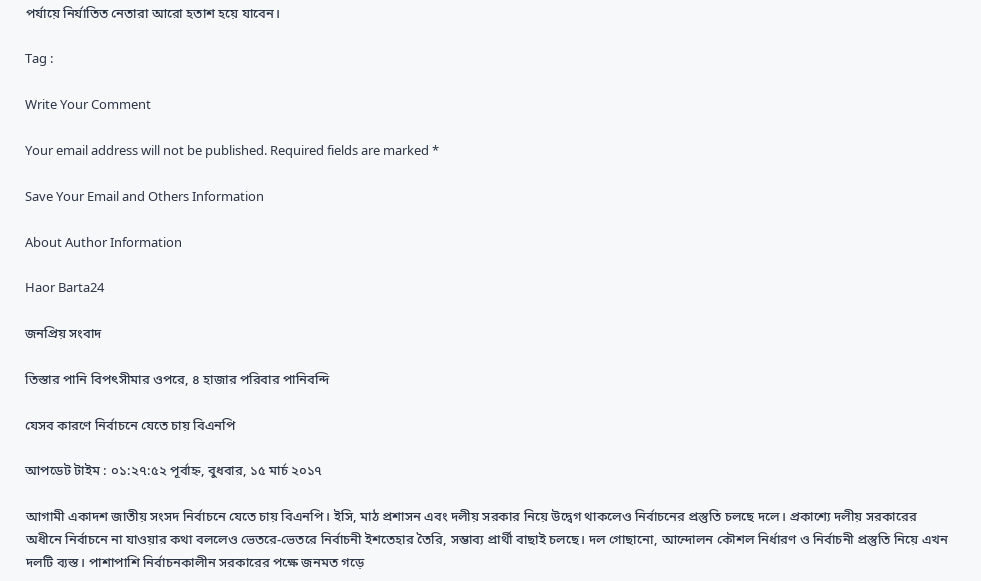পর্যায়ে নির্যাতিত নেতারা আরো হতাশ হয়ে যাবেন।

Tag :

Write Your Comment

Your email address will not be published. Required fields are marked *

Save Your Email and Others Information

About Author Information

Haor Barta24

জনপ্রিয় সংবাদ

তিস্তার পানি বিপৎসীমার ওপরে, ৪ হাজার পরিবার পানিবন্দি

যেসব কারণে নির্বাচনে যেতে চায় বিএনপি

আপডেট টাইম : ০১:২৭:৫২ পূর্বাহ্ন, বুধবার, ১৫ মার্চ ২০১৭

আগামী একাদশ জাতীয় সংসদ নির্বাচনে যেতে চায় বিএনপি। ইসি, মাঠ প্রশাসন এবং দলীয় সরকার নিয়ে উদ্বেগ থাকলেও নির্বাচনের প্রস্তুতি চলছে দলে। প্রকাশ্যে দলীয় সরকারের অধীনে নির্বাচনে না যাওয়ার কথা বললেও ভেতরে-ভেতরে নির্বাচনী ইশতেহার তৈরি, সম্ভাব্য প্রার্থী বাছাই চলছে। দল গোছানো, আন্দোলন কৌশল নির্ধারণ ও নির্বাচনী প্রস্তুতি নিয়ে এখন দলটি ব্যস্ত। পাশাপাশি নির্বাচনকালীন সরকারের পক্ষে জনমত গড়ে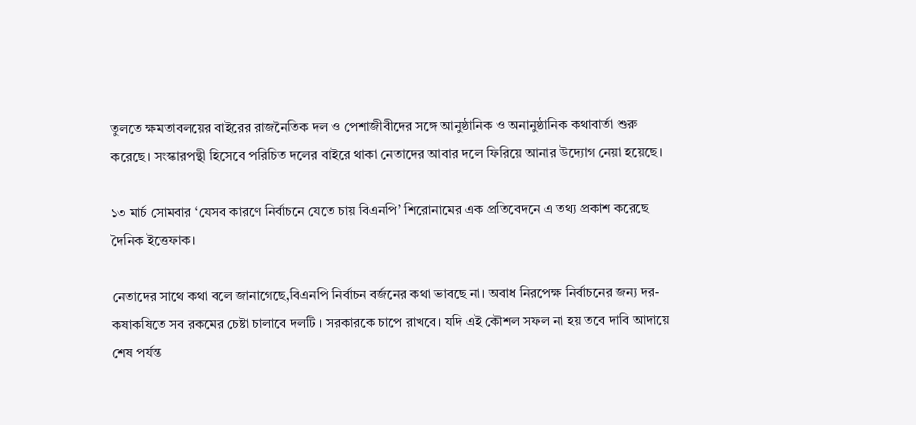তুলতে ক্ষমতাবলয়ের বাইরের রাজনৈতিক দল ও পেশাজীবীদের সঙ্গে আনুষ্ঠানিক ও অনানুষ্ঠানিক কথাবার্তা শুরু করেছে। সংস্কারপন্থী হিসেবে পরিচিত দলের বাইরে থাকা নেতাদের আবার দলে ফিরিয়ে আনার উদ্যোগ নেয়া হয়েছে।

১৩ মার্চ সোমবার ‘যেসব কারণে নির্বাচনে যেতে চায় বিএনপি’ শিরোনামের এক প্রতিবেদনে এ তথ্য প্রকাশ করেছে দৈনিক ইত্তেফাক।

নেতাদের সাথে কথা বলে জানাগেছে,বিএনপি নির্বাচন বর্জনের কথা ভাবছে না। অবাধ নিরপেক্ষ নির্বাচনের জন্য দর-কষাকষিতে সব রকমের চেষ্টা চালাবে দলটি । সরকারকে চাপে রাখবে। যদি এই কৌশল সফল না হয় তবে দাবি আদায়ে শেষ পর্যন্ত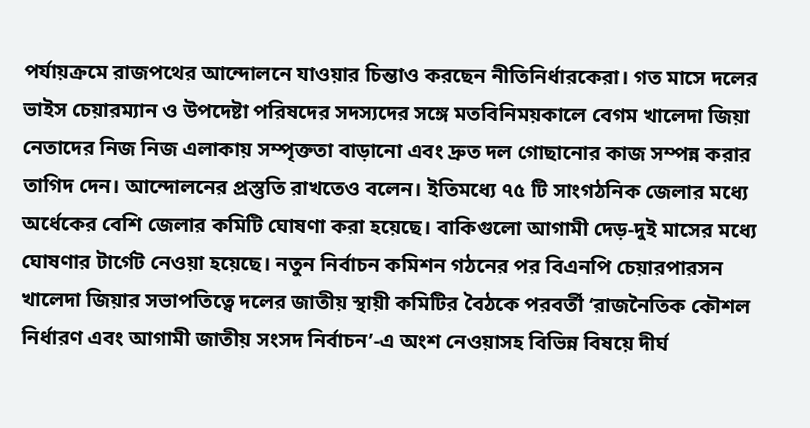পর্যায়ক্রমে রাজপথের আন্দোলনে যাওয়ার চিন্তাও করছেন নীতিনির্ধারকেরা। গত মাসে দলের ভাইস চেয়ারম্যান ও উপদেষ্টা পরিষদের সদস্যদের সঙ্গে মতবিনিময়কালে বেগম খালেদা জিয়া নেতাদের নিজ নিজ এলাকায় সম্পৃক্ততা বাড়ানো এবং দ্রুত দল গোছানোর কাজ সম্পন্ন করার তাগিদ দেন। আন্দোলনের প্রস্তুতি রাখতেও বলেন। ইতিমধ্যে ৭৫ টি সাংগঠনিক জেলার মধ্যে অর্ধেকের বেশি জেলার কমিটি ঘোষণা করা হয়েছে। বাকিগুলো আগামী দেড়-দুই মাসের মধ্যে ঘোষণার টার্গেট নেওয়া হয়েছে। নতুন নির্বাচন কমিশন গঠনের পর বিএনপি চেয়ারপারসন খালেদা জিয়ার সভাপতিত্বে দলের জাতীয় স্থায়ী কমিটির বৈঠকে পরবর্তী ‘রাজনৈতিক কৌশল নির্ধারণ এবং আগামী জাতীয় সংসদ নির্বাচন’-এ অংশ নেওয়াসহ বিভিন্ন বিষয়ে দীর্ঘ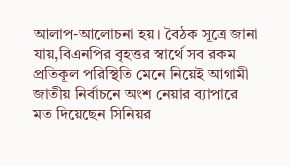আলাপ-আলোচনা হয়। বৈঠক সূত্রে জানা যায়,বিএনপির বৃহত্তর স্বার্থে সব রকম প্রতিকূল পরিস্থিতি মেনে নিয়েই আগামী জাতীয় নির্বাচনে অংশ নেয়ার ব্যাপারে মত দিয়েছেন সিনিয়র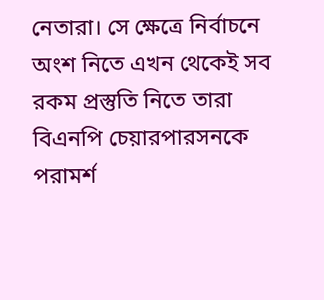নেতারা। সে ক্ষেত্রে নির্বাচনে অংশ নিতে এখন থেকেই সব রকম প্রস্তুতি নিতে তারা বিএনপি চেয়ারপারসনকে পরামর্শ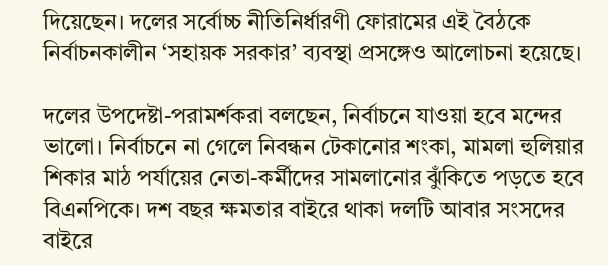দিয়েছেন। দলের সর্বোচ্চ নীতিনির্ধারণী ফোরামের এই বৈঠকে নির্বাচনকালীন ‘সহায়ক সরকার’ ব্যবস্থা প্রসঙ্গেও আলোচনা হয়েছে।

দলের উপদেষ্টা-পরামর্শকরা বলছেন, নির্বাচনে যাওয়া হবে মন্দের ভালো। নির্বাচনে না গেলে নিবন্ধন টেকানোর শংকা, মামলা হুলিয়ার শিকার মাঠ পর্যায়ের নেতা-কর্মীদের সামলানোর ঝুঁকিতে পড়তে হবে বিএনপিকে। দশ বছর ক্ষমতার বাইরে থাকা দলটি আবার সংসদের বাইরে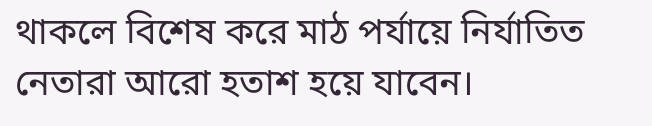থাকলে বিশেষ করে মাঠ পর্যায়ে নির্যাতিত নেতারা আরো হতাশ হয়ে যাবেন।